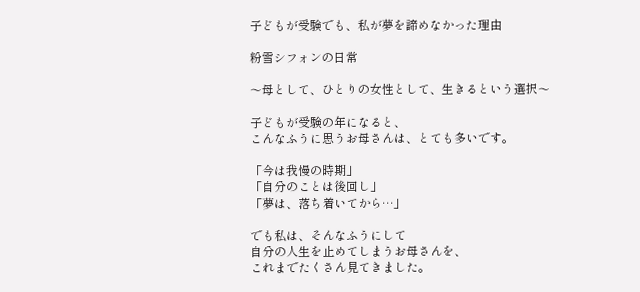子どもが受験でも、私が夢を諦めなかった理由

粉雪シフォンの日常

〜母として、ひとりの女性として、生きるという選択〜

子どもが受験の年になると、
こんなふうに思うお母さんは、とても多いです。

「今は我慢の時期」
「自分のことは後回し」
「夢は、落ち着いてから…」

でも私は、そんなふうにして
自分の人生を止めてしまうお母さんを、
これまでたくさん見てきました。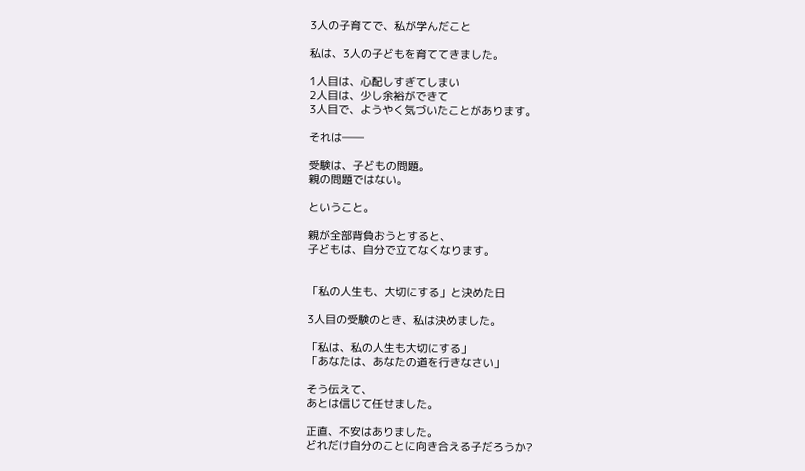3人の子育てで、私が学んだこと

私は、3人の子どもを育ててきました。

1人目は、心配しすぎてしまい
2人目は、少し余裕ができて
3人目で、ようやく気づいたことがあります。

それは――

受験は、子どもの問題。
親の問題ではない。

ということ。

親が全部背負おうとすると、
子どもは、自分で立てなくなります。


「私の人生も、大切にする」と決めた日

3人目の受験のとき、私は決めました。

「私は、私の人生も大切にする」
「あなたは、あなたの道を行きなさい」

そう伝えて、
あとは信じて任せました。

正直、不安はありました。
どれだけ自分のことに向き合える子だろうか?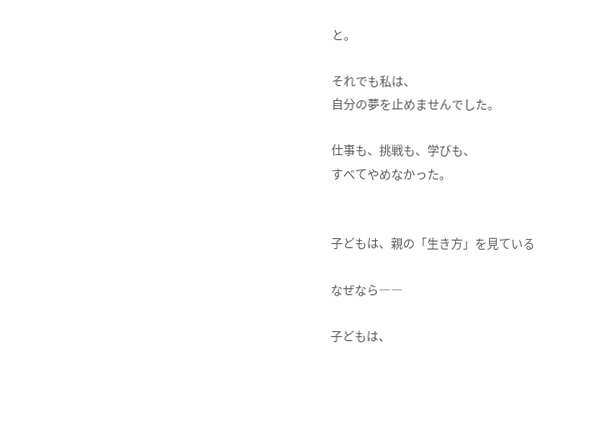と。

それでも私は、
自分の夢を止めませんでした。

仕事も、挑戦も、学びも、
すべてやめなかった。


子どもは、親の「生き方」を見ている

なぜなら――

子どもは、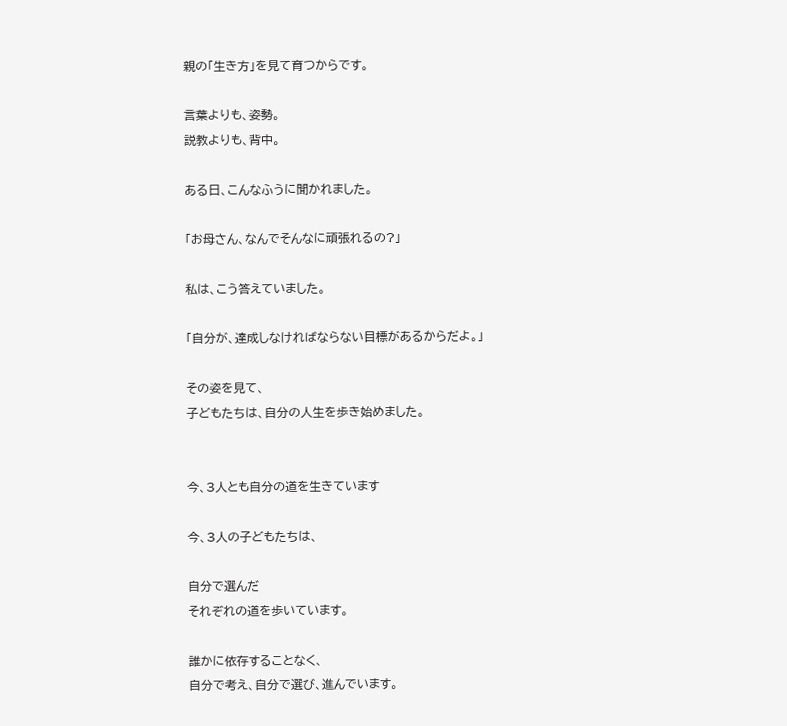親の「生き方」を見て育つからです。

言葉よりも、姿勢。
説教よりも、背中。

ある日、こんなふうに聞かれました。

「お母さん、なんでそんなに頑張れるの?」

私は、こう答えていました。

「自分が、達成しなければならない目標があるからだよ。」

その姿を見て、
子どもたちは、自分の人生を歩き始めました。


今、3人とも自分の道を生きています

今、3人の子どもたちは、

自分で選んだ
それぞれの道を歩いています。

誰かに依存することなく、
自分で考え、自分で選び、進んでいます。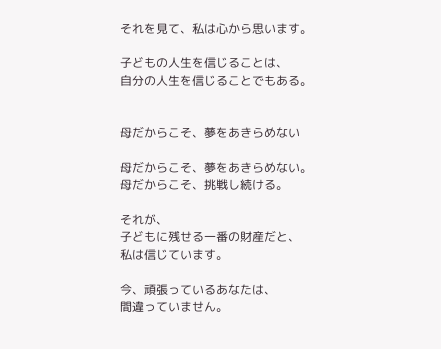それを見て、私は心から思います。

子どもの人生を信じることは、
自分の人生を信じることでもある。


母だからこそ、夢をあきらめない

母だからこそ、夢をあきらめない。
母だからこそ、挑戦し続ける。

それが、
子どもに残せる一番の財産だと、
私は信じています。

今、頑張っているあなたは、
間違っていません。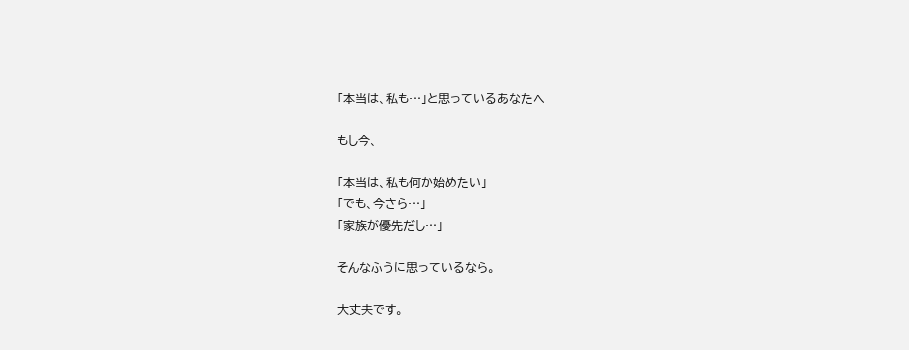「本当は、私も…」と思っているあなたへ

もし今、

「本当は、私も何か始めたい」
「でも、今さら…」
「家族が優先だし…」

そんなふうに思っているなら。

大丈夫です。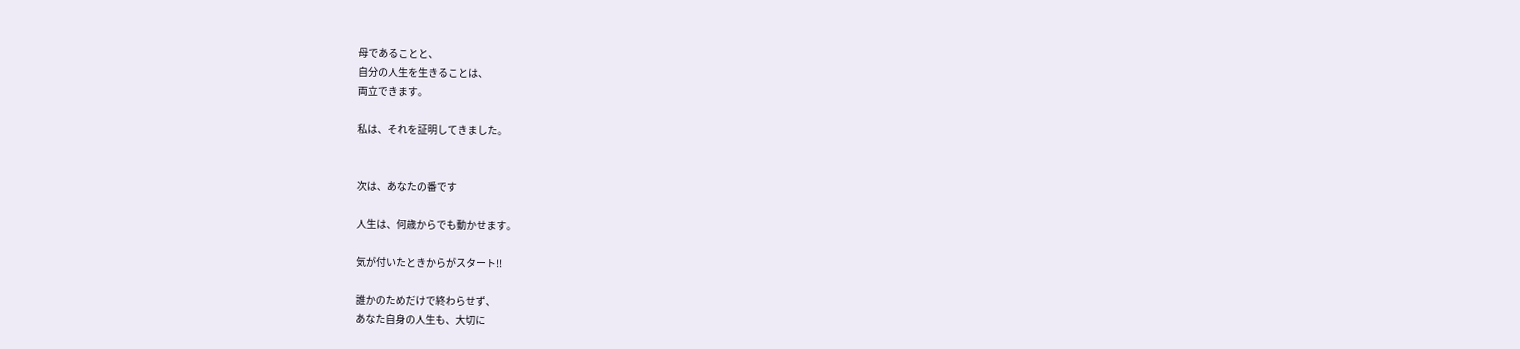母であることと、
自分の人生を生きることは、
両立できます。

私は、それを証明してきました。


次は、あなたの番です

人生は、何歳からでも動かせます。

気が付いたときからがスタート!!

誰かのためだけで終わらせず、
あなた自身の人生も、大切に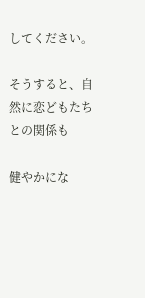してください。

そうすると、自然に恋どもたちとの関係も

健やかにな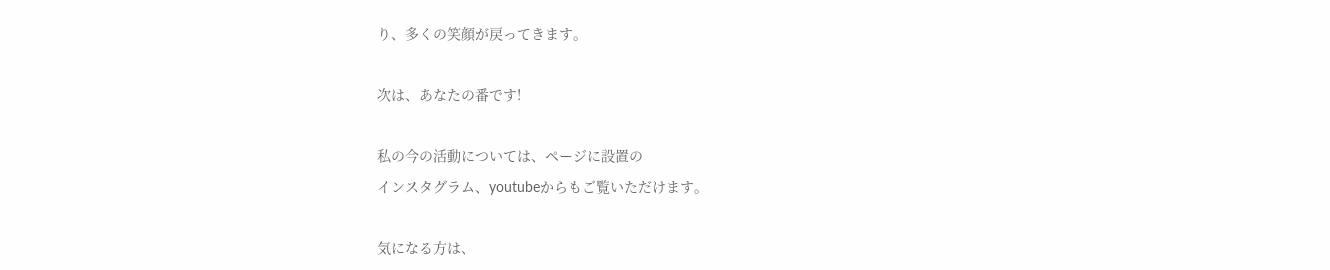り、多くの笑顔が戻ってきます。

次は、あなたの番です!

私の今の活動については、ページに設置の
インスタグラム、youtubeからもご覧いただけます。

気になる方は、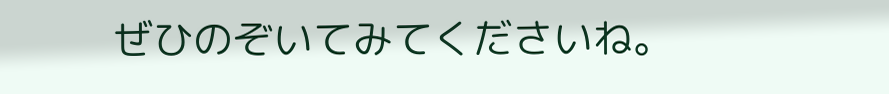ぜひのぞいてみてくださいね。